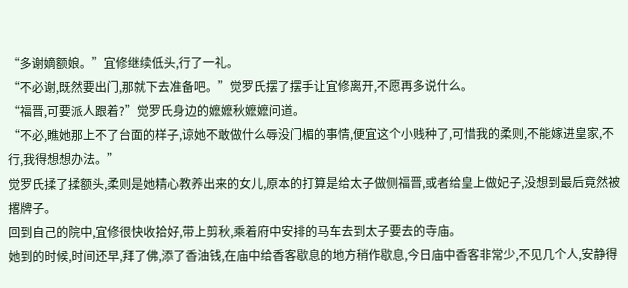“多谢嫡额娘。”宜修继续低头,行了一礼。
“不必谢,既然要出门,那就下去准备吧。”觉罗氏摆了摆手让宜修离开,不愿再多说什么。
“福晋,可要派人跟着?”觉罗氏身边的嬷嬷秋嬷嬷问道。
“不必,瞧她那上不了台面的样子,谅她不敢做什么辱没门楣的事情,便宜这个小贱种了,可惜我的柔则,不能嫁进皇家,不行,我得想想办法。”
觉罗氏揉了揉额头,柔则是她精心教养出来的女儿,原本的打算是给太子做侧福晋,或者给皇上做妃子,没想到最后竟然被撂牌子。
回到自己的院中,宜修很快收拾好,带上剪秋,乘着府中安排的马车去到太子要去的寺庙。
她到的时候,时间还早,拜了佛,添了香油钱,在庙中给香客歇息的地方稍作歇息,今日庙中香客非常少,不见几个人,安静得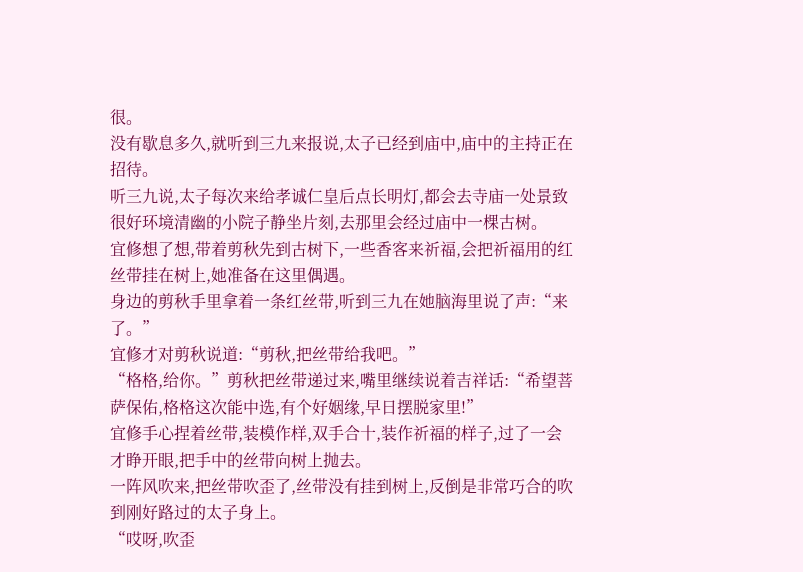很。
没有歇息多久,就听到三九来报说,太子已经到庙中,庙中的主持正在招待。
听三九说,太子每次来给孝诚仁皇后点长明灯,都会去寺庙一处景致很好环境清幽的小院子静坐片刻,去那里会经过庙中一棵古树。
宜修想了想,带着剪秋先到古树下,一些香客来祈福,会把祈福用的红丝带挂在树上,她准备在这里偶遇。
身边的剪秋手里拿着一条红丝带,听到三九在她脑海里说了声:“来了。”
宜修才对剪秋说道:“剪秋,把丝带给我吧。”
“格格,给你。”剪秋把丝带递过来,嘴里继续说着吉祥话:“希望菩萨保佑,格格这次能中选,有个好姻缘,早日摆脱家里!”
宜修手心捏着丝带,装模作样,双手合十,装作祈福的样子,过了一会才睁开眼,把手中的丝带向树上抛去。
一阵风吹来,把丝带吹歪了,丝带没有挂到树上,反倒是非常巧合的吹到刚好路过的太子身上。
“哎呀,吹歪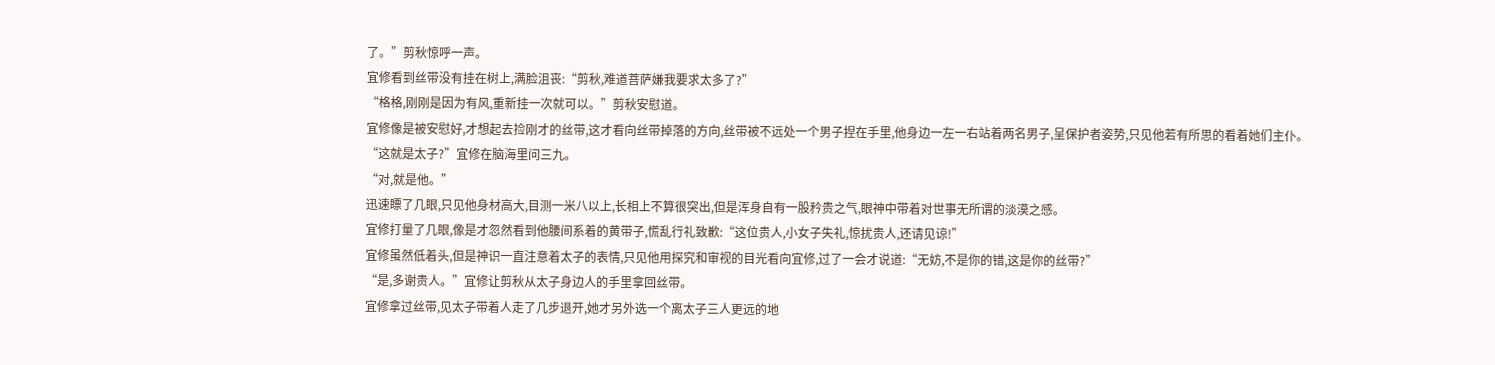了。”剪秋惊呼一声。
宜修看到丝带没有挂在树上,满脸沮丧:“剪秋,难道菩萨嫌我要求太多了?”
“格格,刚刚是因为有风,重新挂一次就可以。”剪秋安慰道。
宜修像是被安慰好,才想起去捡刚才的丝带,这才看向丝带掉落的方向,丝带被不远处一个男子捏在手里,他身边一左一右站着两名男子,呈保护者姿势,只见他若有所思的看着她们主仆。
“这就是太子?”宜修在脑海里问三九。
“对,就是他。”
迅速瞟了几眼,只见他身材高大,目测一米八以上,长相上不算很突出,但是浑身自有一股矜贵之气,眼神中带着对世事无所谓的淡漠之感。
宜修打量了几眼,像是才忽然看到他腰间系着的黄带子,慌乱行礼致歉:“这位贵人,小女子失礼,惊扰贵人,还请见谅!”
宜修虽然低着头,但是神识一直注意着太子的表情,只见他用探究和审视的目光看向宜修,过了一会才说道:“无妨,不是你的错,这是你的丝带?”
“是,多谢贵人。”宜修让剪秋从太子身边人的手里拿回丝带。
宜修拿过丝带,见太子带着人走了几步退开,她才另外选一个离太子三人更远的地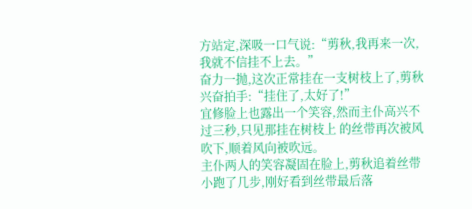方站定,深吸一口气说:“剪秋,我再来一次,我就不信挂不上去。”
奋力一抛,这次正常挂在一支树枝上了,剪秋兴奋拍手:“挂住了,太好了!”
宜修脸上也露出一个笑容,然而主仆高兴不过三秒,只见那挂在树枝上 的丝带再次被风吹下,顺着风向被吹远。
主仆两人的笑容凝固在脸上,剪秋追着丝带小跑了几步,刚好看到丝带最后落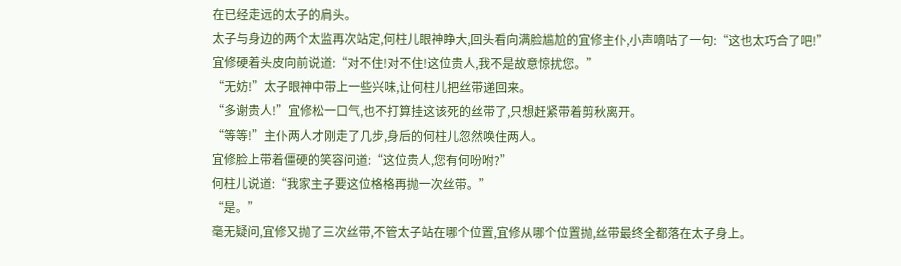在已经走远的太子的肩头。
太子与身边的两个太监再次站定,何柱儿眼神睁大,回头看向满脸尴尬的宜修主仆,小声嘀咕了一句:“这也太巧合了吧!”
宜修硬着头皮向前说道:“对不住!对不住!这位贵人,我不是故意惊扰您。”
“无妨!”太子眼神中带上一些兴味,让何柱儿把丝带递回来。
“多谢贵人!”宜修松一口气,也不打算挂这该死的丝带了,只想赶紧带着剪秋离开。
“等等!”主仆两人才刚走了几步,身后的何柱儿忽然唤住两人。
宜修脸上带着僵硬的笑容问道:“这位贵人,您有何吩咐?”
何柱儿说道:“我家主子要这位格格再抛一次丝带。”
“是。”
毫无疑问,宜修又抛了三次丝带,不管太子站在哪个位置,宜修从哪个位置抛,丝带最终全都落在太子身上。